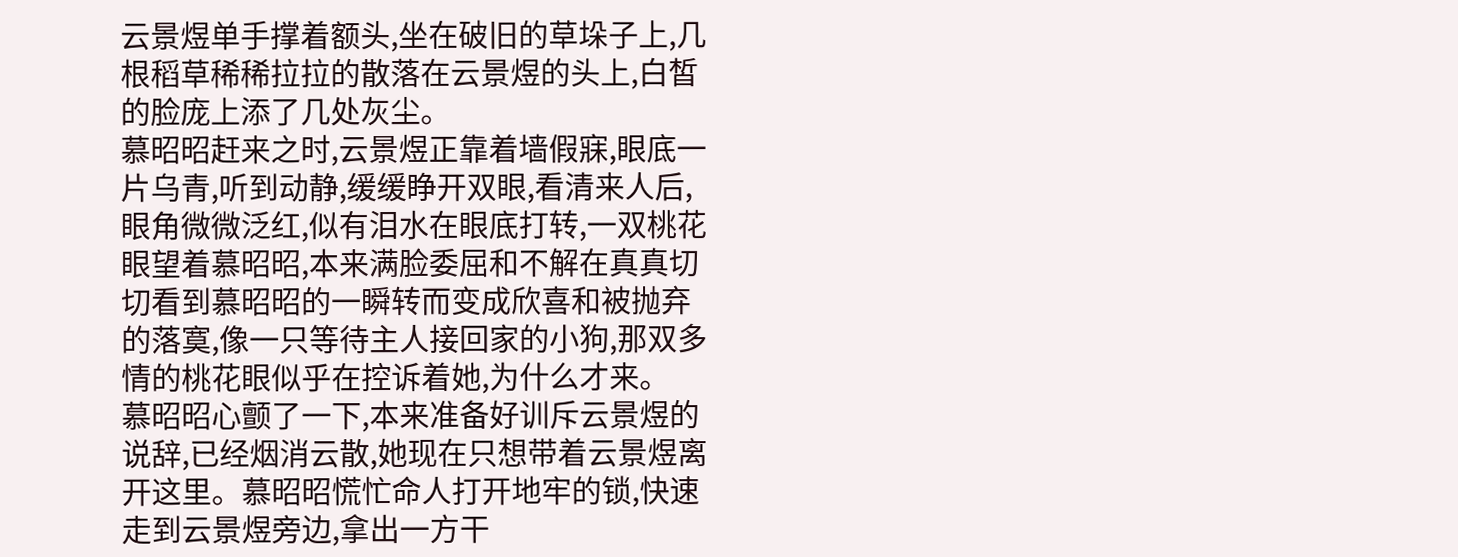云景煜单手撑着额头,坐在破旧的草垛子上,几根稻草稀稀拉拉的散落在云景煜的头上,白皙的脸庞上添了几处灰尘。
慕昭昭赶来之时,云景煜正靠着墙假寐,眼底一片乌青,听到动静,缓缓睁开双眼,看清来人后,眼角微微泛红,似有泪水在眼底打转,一双桃花眼望着慕昭昭,本来满脸委屈和不解在真真切切看到慕昭昭的一瞬转而变成欣喜和被抛弃的落寞,像一只等待主人接回家的小狗,那双多情的桃花眼似乎在控诉着她,为什么才来。
慕昭昭心颤了一下,本来准备好训斥云景煜的说辞,已经烟消云散,她现在只想带着云景煜离开这里。慕昭昭慌忙命人打开地牢的锁,快速走到云景煜旁边,拿出一方干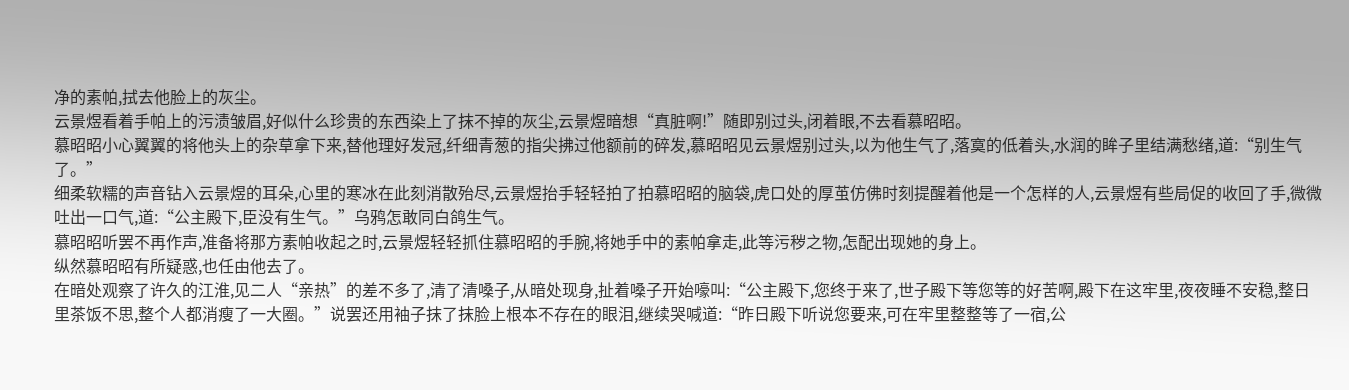净的素帕,拭去他脸上的灰尘。
云景煜看着手帕上的污渍皱眉,好似什么珍贵的东西染上了抹不掉的灰尘,云景煜暗想“真脏啊!”随即别过头,闭着眼,不去看慕昭昭。
慕昭昭小心翼翼的将他头上的杂草拿下来,替他理好发冠,纤细青葱的指尖拂过他额前的碎发,慕昭昭见云景煜别过头,以为他生气了,落寞的低着头,水润的眸子里结满愁绪,道:“别生气了。”
细柔软糯的声音钻入云景煜的耳朵,心里的寒冰在此刻消散殆尽,云景煜抬手轻轻拍了拍慕昭昭的脑袋,虎口处的厚茧仿佛时刻提醒着他是一个怎样的人,云景煜有些局促的收回了手,微微吐出一口气,道:“公主殿下,臣没有生气。”乌鸦怎敢同白鸽生气。
慕昭昭听罢不再作声,准备将那方素帕收起之时,云景煜轻轻抓住慕昭昭的手腕,将她手中的素帕拿走,此等污秽之物,怎配出现她的身上。
纵然慕昭昭有所疑惑,也任由他去了。
在暗处观察了许久的江淮,见二人“亲热”的差不多了,清了清嗓子,从暗处现身,扯着嗓子开始嚎叫:“公主殿下,您终于来了,世子殿下等您等的好苦啊,殿下在这牢里,夜夜睡不安稳,整日里茶饭不思,整个人都消瘦了一大圈。”说罢还用袖子抹了抹脸上根本不存在的眼泪,继续哭喊道:“昨日殿下听说您要来,可在牢里整整等了一宿,公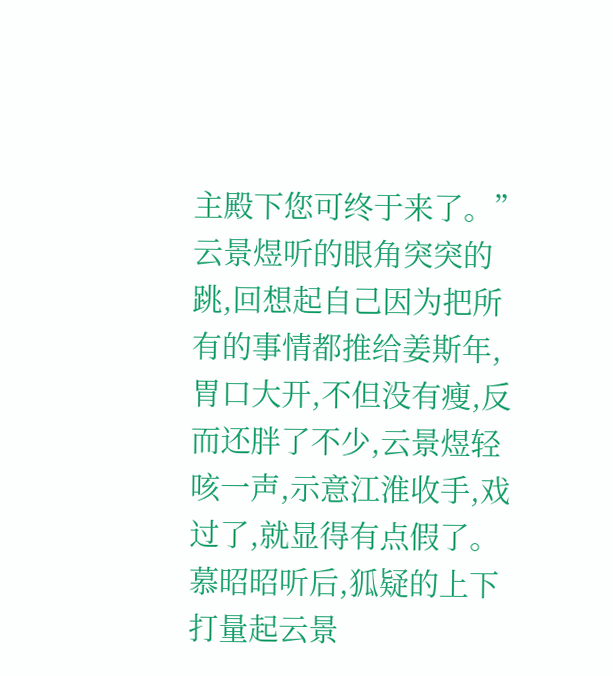主殿下您可终于来了。”
云景煜听的眼角突突的跳,回想起自己因为把所有的事情都推给姜斯年,胃口大开,不但没有瘦,反而还胖了不少,云景煜轻咳一声,示意江淮收手,戏过了,就显得有点假了。
慕昭昭听后,狐疑的上下打量起云景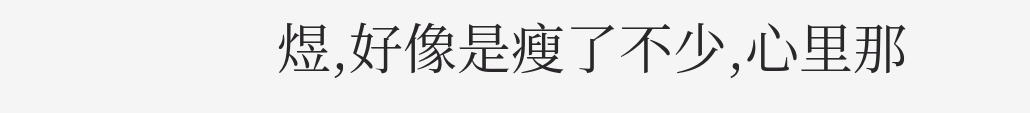煜,好像是瘦了不少,心里那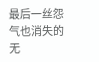最后一丝怨气也消失的无